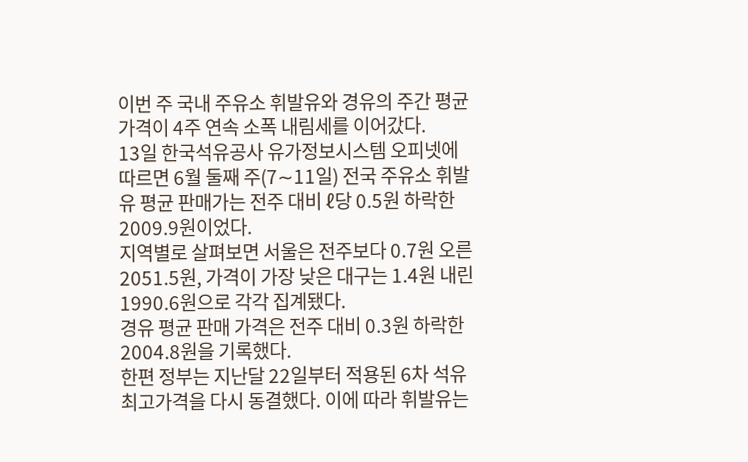이번 주 국내 주유소 휘발유와 경유의 주간 평균 가격이 4주 연속 소폭 내림세를 이어갔다.
13일 한국석유공사 유가정보시스템 오피넷에 따르면 6월 둘째 주(7∼11일) 전국 주유소 휘발유 평균 판매가는 전주 대비 ℓ당 0.5원 하락한 2009.9원이었다.
지역별로 살펴보면 서울은 전주보다 0.7원 오른 2051.5원, 가격이 가장 낮은 대구는 1.4원 내린 1990.6원으로 각각 집계됐다.
경유 평균 판매 가격은 전주 대비 0.3원 하락한 2004.8원을 기록했다.
한편 정부는 지난달 22일부터 적용된 6차 석유 최고가격을 다시 동결했다. 이에 따라 휘발유는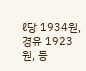ℓ당 1934원, 경유 1923원, 등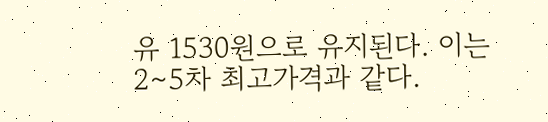유 1530원으로 유지된다. 이는 2∼5차 최고가격과 같다.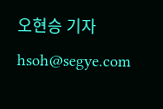오현승 기자 hsoh@segye.com